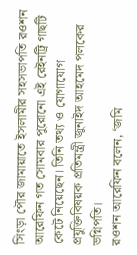সিংড়া পৌর জামায়াতে ইসলামীর সহসভাপতি রওশন আরেফিন গত সোমবার পুরোনো এই রেইনট্রি গাছটি কেটে নিয়েছেন। তিনি তথ্য ও যোগাযোগ প্রযুক্তিবিষয়ক প্রতিমন্ত্রী জুনাইদ আহমেদ পলকের ভগ্নিপতি।
রওশন আরেফিন বলেন, ‘জমি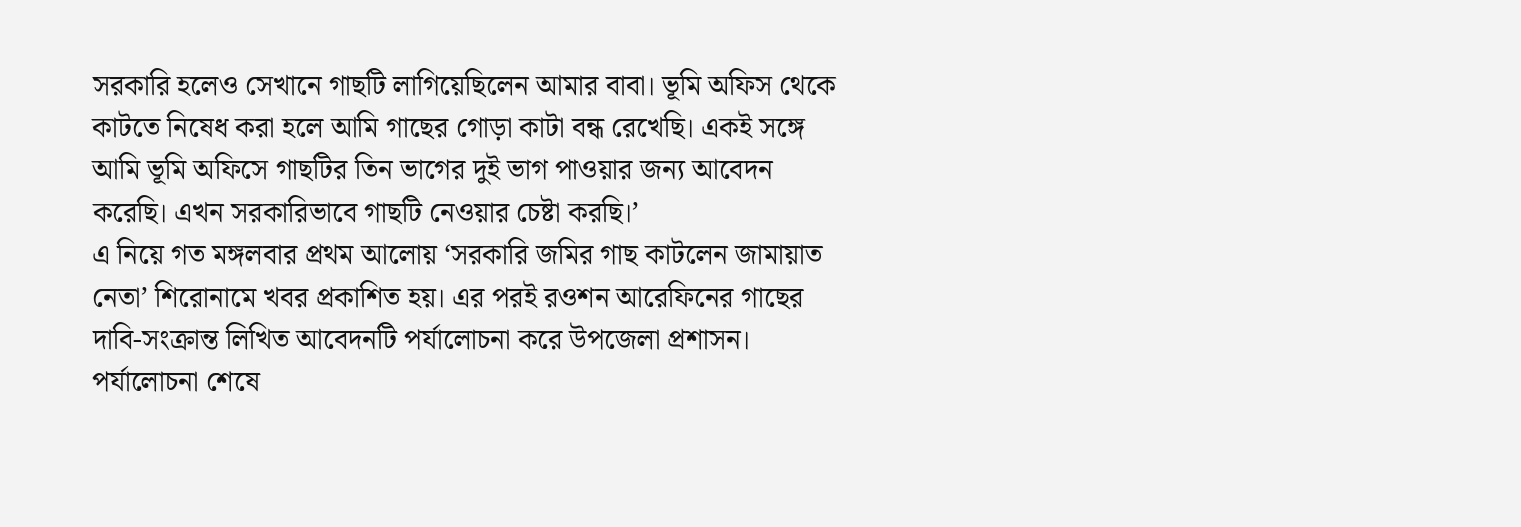সরকারি হলেও সেখানে গাছটি লাগিয়েছিলেন আমার বাবা। ভূমি অফিস থেকে কাটতে নিষেধ করা হলে আমি গাছের গোড়া কাটা বন্ধ রেখেছি। একই সঙ্গে আমি ভূমি অফিসে গাছটির তিন ভাগের দুই ভাগ পাওয়ার জন্য আবেদন করেছি। এখন সরকারিভাবে গাছটি নেওয়ার চেষ্টা করছি।’
এ নিয়ে গত মঙ্গলবার প্রথম আলোয় ‘সরকারি জমির গাছ কাটলেন জামায়াত নেতা’ শিরোনামে খবর প্রকাশিত হয়। এর পরই রওশন আরেফিনের গাছের দাবি-সংক্রান্ত লিখিত আবেদনটি পর্যালোচনা করে উপজেলা প্রশাসন। পর্যালোচনা শেষে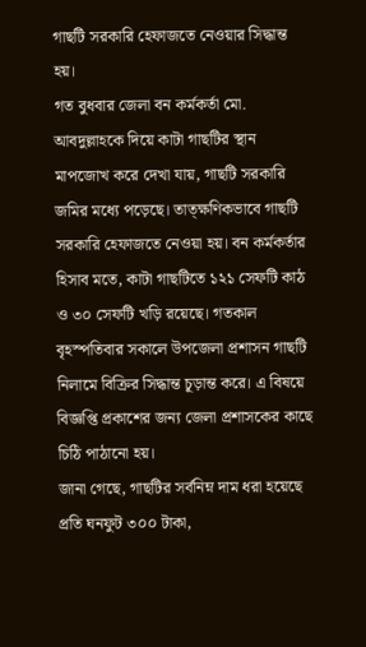গাছটি সরকারি হেফাজতে নেওয়ার সিদ্ধান্ত হয়।
গত বুধবার জেলা বন কর্মকর্তা মো. আবদুল্লাহকে দিয়ে কাটা গাছটির স্থান মাপজোখ করে দেখা যায়, গাছটি সরকারি জমির মধ্যে পড়েছে। তাত্ক্ষণিকভাবে গাছটি সরকারি হেফাজতে নেওয়া হয়। বন কর্মকর্তার হিসাব মতে, কাটা গাছটিতে ১২১ সেফটি কাঠ ও ৩০ সেফটি খড়ি রয়েছে। গতকাল বৃহস্পতিবার সকালে উপজেলা প্রশাসন গাছটি নিলামে বিক্রির সিদ্ধান্ত চূড়ান্ত করে। এ বিষয়ে বিজ্ঞপ্তি প্রকাশের জন্য জেলা প্রশাসকের কাছে চিঠি পাঠানো হয়।
জানা গেছে, গাছটির সর্বনিম্ন দাম ধরা হয়েছে প্রতি ঘনফুট ৩০০ টাকা,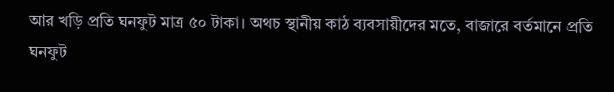আর খড়ি প্রতি ঘনফুট মাত্র ৫০ টাকা। অথচ স্থানীয় কাঠ ব্যবসায়ীদের মতে, বাজারে বর্তমানে প্রতি ঘনফুট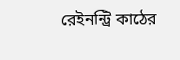রেইনন্ট্রি কাঠের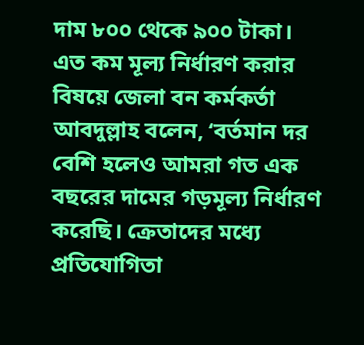দাম ৮০০ থেকে ৯০০ টাকা।
এত কম মূল্য নির্ধারণ করার বিষয়ে জেলা বন কর্মকর্তা আবদুল্লাহ বলেন, ‘বর্তমান দর বেশি হলেও আমরা গত এক বছরের দামের গড়মূল্য নির্ধারণ করেছি। ক্রেতাদের মধ্যে প্রতিযোগিতা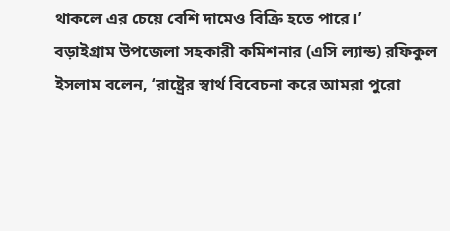থাকলে এর চেয়ে বেশি দামেও বিক্রি হতে পারে।’
বড়াইগ্রাম উপজেলা সহকারী কমিশনার (এসি ল্যান্ড) রফিকুল ইসলাম বলেন, ‘রাষ্ট্রের স্বার্থ বিবেচনা করে আমরা পুরো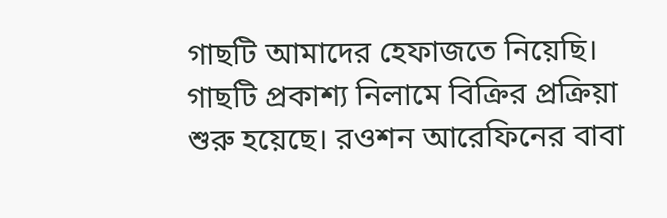গাছটি আমাদের হেফাজতে নিয়েছি। গাছটি প্রকাশ্য নিলামে বিক্রির প্রক্রিয়া শুরু হয়েছে। রওশন আরেফিনের বাবা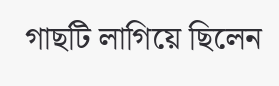গাছটি লাগিয়ে ছিলেন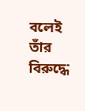বলেই তাঁর বিরুদ্ধে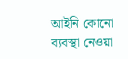আইনি কোনো ব্যবস্থা নেওয়া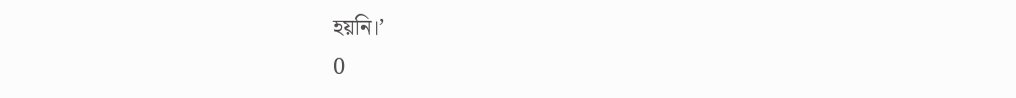হয়নি।’
0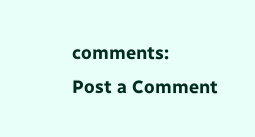comments:
Post a Comment